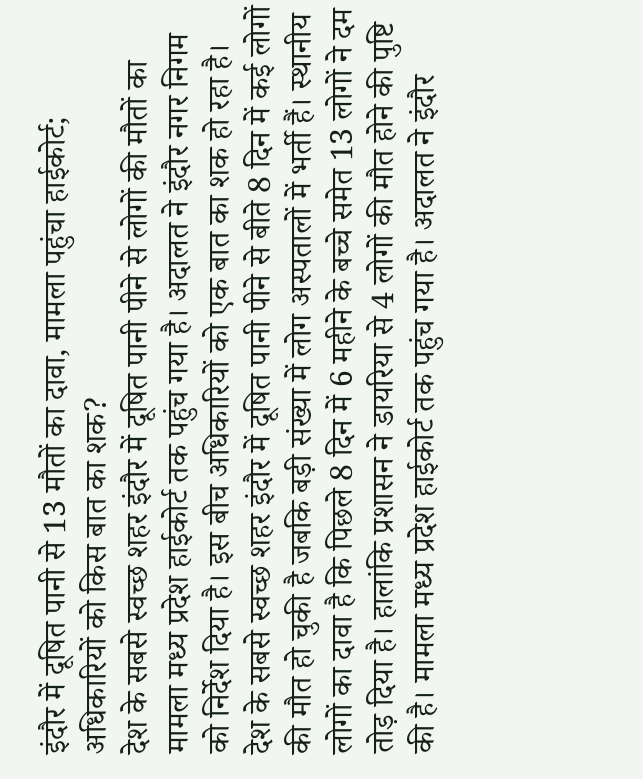इंदौर में दूषित पानी से 13 मौतों का दावा, मामला पहुंचा हाईकोर्ट; अधिकारियों को किस बात का शक?
देश के सबसे स्वच्छ शहर इंदौर में दूषित पानी पीने से लोगों की मौतों का मामला मध्य प्रदेश हाईकोर्ट तक पहुंच गया है। अदालत ने इंदौर नगर निगम को निर्देश दिया है। इस बीच अधिकारियों को एक बात का शक हो रहा है।
देश के सबसे स्वच्छ शहर इंदौर में दूषित पानी पीने से बीते 8 दिन में कई लोगों की मौत हो चुकी है जबकि बड़ी संख्या में लोग अस्पतालों में भर्ती हैं। स्थानीय लोगों का दावा है कि पिछले 8 दिन में 6 महीने के बच्चे समेत 13 लोगों ने दम तोड़ दिया है। हालांकि प्रशासन ने डायरिया से 4 लोगों की मौत होने की पुष्टि की है। मामला मध्य प्रदेश हाईकोर्ट तक पहुंच गया है। अदालत ने इंदौर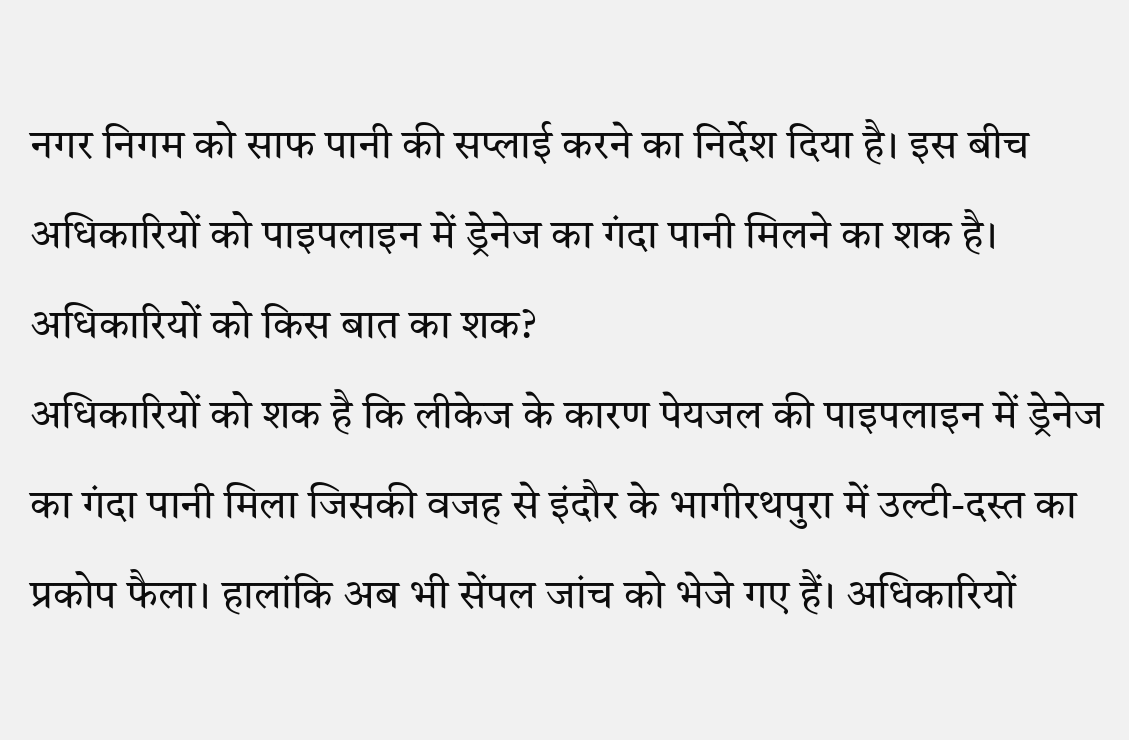नगर निगम को साफ पानी की सप्लाई करने का निर्देश दिया है। इस बीच अधिकारियों को पाइपलाइन में ड्रेनेज का गंदा पानी मिलने का शक है।
अधिकारियों को किस बात का शक?
अधिकारियों को शक है कि लीकेज के कारण पेयजल की पाइपलाइन में ड्रेनेज का गंदा पानी मिला जिसकी वजह से इंदौर के भागीरथपुरा में उल्टी-दस्त का प्रकोप फैला। हालांकि अब भी सेंपल जांच को भेजे गए हैं। अधिकारियों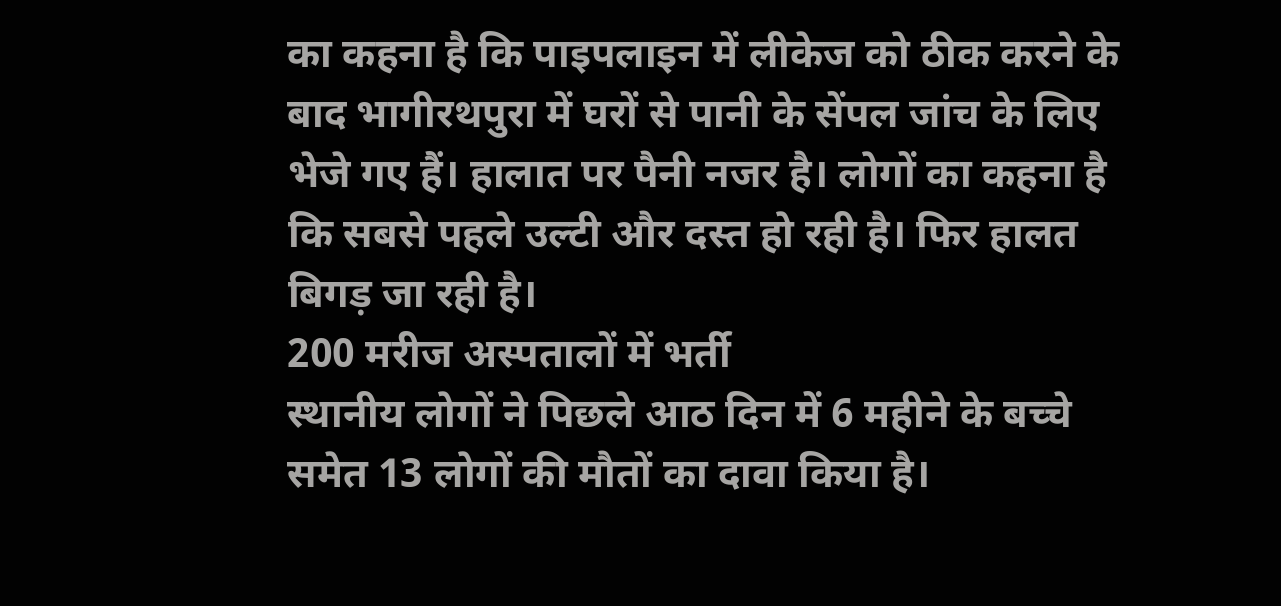का कहना है कि पाइपलाइन में लीकेज को ठीक करने के बाद भागीरथपुरा में घरों से पानी के सेंपल जांच के लिए भेजे गए हैं। हालात पर पैनी नजर है। लोगों का कहना है कि सबसे पहले उल्टी और दस्त हो रही है। फिर हालत बिगड़ जा रही है।
200 मरीज अस्पतालों में भर्ती
स्थानीय लोगों ने पिछले आठ दिन में 6 महीने के बच्चे समेत 13 लोगों की मौतों का दावा किया है।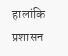हालांकि प्रशासन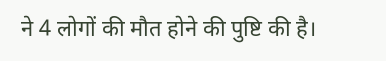ने 4 लोगों की मौत होने की पुष्टि की है।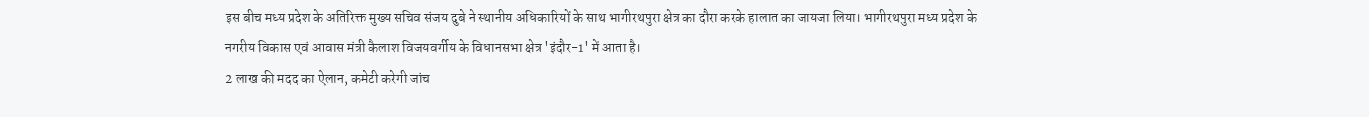इस बीच मध्य प्रदेश के अतिरिक्त मुख्य सचिव संजय दुबे ने स्थानीय अधिकारियों के साथ भागीरथपुरा क्षेत्र का दौरा करके हालात का जायजा लिया। भागीरथपुरा मध्य प्रदेश के नगरीय विकास एवं आवास मंत्री कैलाश विजयवर्गीय के विधानसभा क्षेत्र 'इंदौर-1' में आता है।
2 लाख की मदद का ऐलान, कमेटी करेगी जांच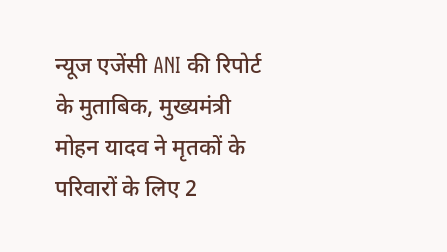न्यूज एजेंसी ANI की रिपोर्ट के मुताबिक, मुख्यमंत्री मोहन यादव ने मृतकों के परिवारों के लिए 2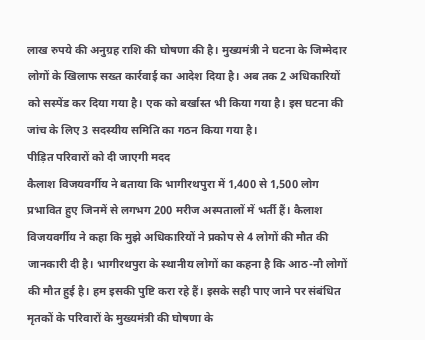लाख रुपये की अनुग्रह राशि की घोषणा की है। मुख्यमंत्री ने घटना के जिम्मेदार लोगों के खिलाफ सख्त कार्रवाई का आदेश दिया है। अब तक 2 अधिकारियों को सस्पेंड कर दिया गया है। एक को बर्खास्त भी किया गया है। इस घटना की जांच के लिए 3 सदस्यीय समिति का गठन किया गया है।
पीड़ित परिवारों को दी जाएगी मदद
कैलाश विजयवर्गीय ने बताया कि भागीरथपुरा में 1,400 से 1,500 लोग प्रभावित हुए जिनमें से लगभग 200 मरीज अस्पतालों में भर्ती हैं। कैलाश विजयवर्गीय ने कहा कि मुझे अधिकारियों ने प्रकोप से 4 लोगों की मौत की जानकारी दी है। भागीरथपुरा के स्थानीय लोगों का कहना है कि आठ-नौ लोगों की मौत हुई है। हम इसकी पुष्टि करा रहे हैं। इसके सही पाए जाने पर संबंधित मृतकों के परिवारों के मुख्यमंत्री की घोषणा के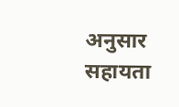अनुसार सहायता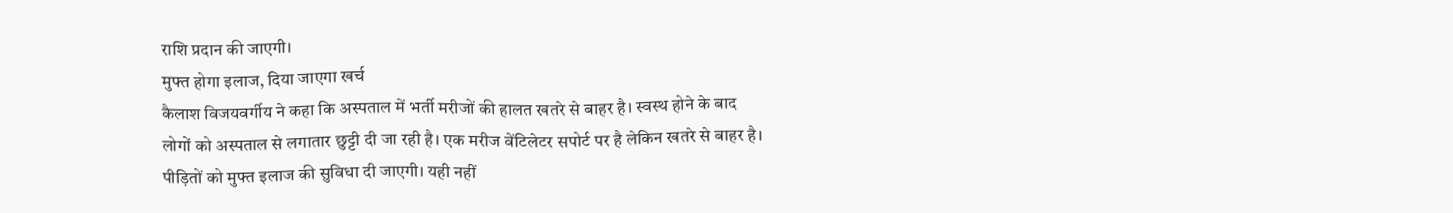राशि प्रदान की जाएगी।
मुफ्त होगा इलाज, दिया जाएगा खर्च
कैलाश विजयवर्गीय ने कहा कि अस्पताल में भर्ती मरीजों की हालत खतरे से बाहर है। स्वस्थ होने के बाद लोगों को अस्पताल से लगातार छुट्टी दी जा रही है। एक मरीज वेंटिलेटर सपोर्ट पर है लेकिन खतरे से बाहर है। पीड़ितों को मुफ्त इलाज की सुविधा दी जाएगी। यही नहीं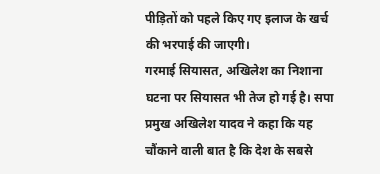पीड़ितों को पहले किए गए इलाज के खर्च की भरपाई की जाएगी।
गरमाई सियासत, अखिलेश का निशाना
घटना पर सियासत भी तेज हो गई है। सपा प्रमुख अखिलेश यादव ने कहा कि यह चौंकाने वाली बात है कि देश के सबसे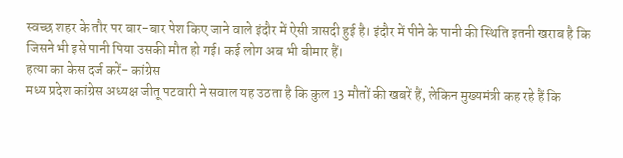स्वच्छ शहर के तौर पर बार-बार पेश किए जाने वाले इंदौर में ऐसी त्रासदी हुई है। इंदौर में पीने के पानी की स्थिति इतनी खराब है कि जिसने भी इसे पानी पिया उसकी मौत हो गई। कई लोग अब भी बीमार हैं।
हत्या का केस दर्ज करें- कांग्रेस
मध्य प्रदेश कांग्रेस अध्यक्ष जीतू पटवारी ने सवाल यह उठता है कि कुल 13 मौतों की खबरें हैं, लेकिन मुख्यमंत्री कह रहे हैं कि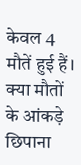केवल 4 मौतें हुई हैं। क्या मौतों के आंकड़े छिपाना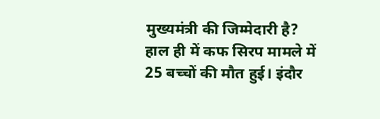मुख्यमंत्री की जिम्मेदारी है? हाल ही में कफ सिरप मामले में 25 बच्चों की मौत हुई। इंदौर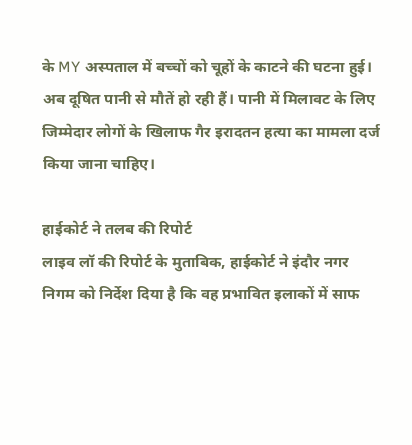के MY अस्पताल में बच्चों को चूहों के काटने की घटना हुई। अब दूषित पानी से मौतें हो रही हैं। पानी में मिलावट के लिए जिम्मेदार लोगों के खिलाफ गैर इरादतन हत्या का मामला दर्ज किया जाना चाहिए।

हाईकोर्ट ने तलब की रिपोर्ट
लाइव लॉ की रिपोर्ट के मुताबिक, हाईकोर्ट ने इंदौर नगर निगम को निर्देश दिया है कि वह प्रभावित इलाकों में साफ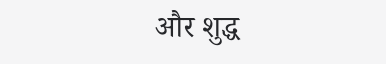और शुद्ध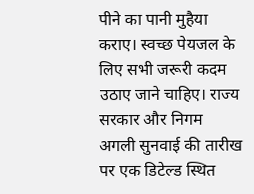पीने का पानी मुहैया कराए। स्वच्छ पेयजल के लिए सभी जरूरी कदम उठाए जाने चाहिए। राज्य सरकार और निगम अगली सुनवाई की तारीख पर एक डिटेल्ड स्थित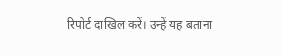रिपोर्ट दाखिल करें। उन्हें यह बताना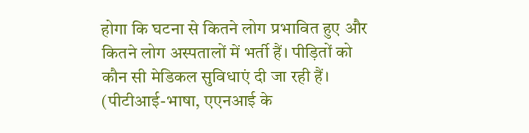होगा कि घटना से कितने लोग प्रभावित हुए और कितने लोग अस्पतालों में भर्ती हैं। पीड़ितों को कौन सी मेडिकल सुविधाएं दी जा रही हैं।
(पीटीआई-भाषा, एएनआई के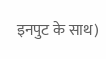इनपुट के साथ)